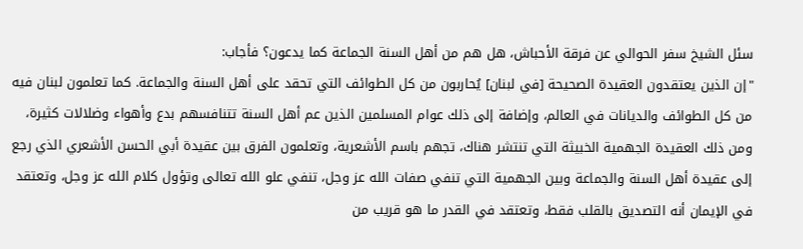سئل الشيخ سفر الحوالي عن فرقة الأحباش، هل هم من أهل السنة الجماعة كما يدعون؟ فأجاب:
"إن الذين يعتقدون العقيدة الصحيحة [في لبنان] يُحاربون من كل الطوائف التي تحقد على أهل السنة والجماعة. كما تعلمون لبنان فيه من كل الطوائف والديانات في العالم، وإضافة إلى ذلك عوام المسلمين الذين عم أهل السنة تتنافسهم بدع وأهواء وضلالات كثيرة، ومن ذلك العقيدة الجهمية الخبيثة التي تنتشر هناك، تجهم باسم الأشعرية، وتعلمون الفرق بين عقيدة أبي الحسن الأشعري الذي رجع إلى عقيدة أهل السنة والجماعة وبين الجهمية التي تنفي صفات الله عز وجل، تنفي علو الله تعالى وتؤول كلام الله عز وجل، وتعتقد في الإيمان أنه التصديق بالقلب فقط، وتعتقد في القدر ما هو قريب من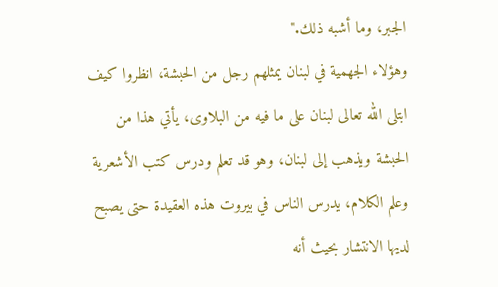الجبر، وما أشبه ذلك."
وهؤلاء الجهمية في لبنان يمثلهم رجل من الحبشة، انظروا كيف ابتلى الله تعالى لبنان على ما فيه من البلاوى، يأتي هذا من الحبشة ويذهب إلى لبنان، وهو قد تعلم ودرس كتب الأشعرية وعلم الكلام، يدرس الناس في بيروت هذه العقيدة حتى يصبح لديها الانتشار بحيث أنه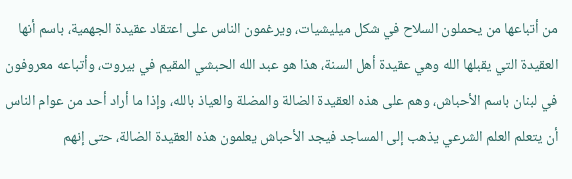من أتباعها من يحملون السلاح في شكل ميليشيات، ويرغمون الناس على اعتقاد عقيدة الجهمية، باسم أنها العقيدة التي يقبلها الله وهي عقيدة أهل السنة، هذا هو عبد الله الحبشي المقيم في بيروت، وأتباعه معروفون في لبنان باسم الأحباش، وهم على هذه العقيدة الضالة والمضلة والعياذ بالله، وإذا ما أراد أحد من عوام الناس أن يتعلم العلم الشرعي يذهب إلى المساجد فيجد الأحباش يعلمون هذه العقيدة الضالة، حتى إنهم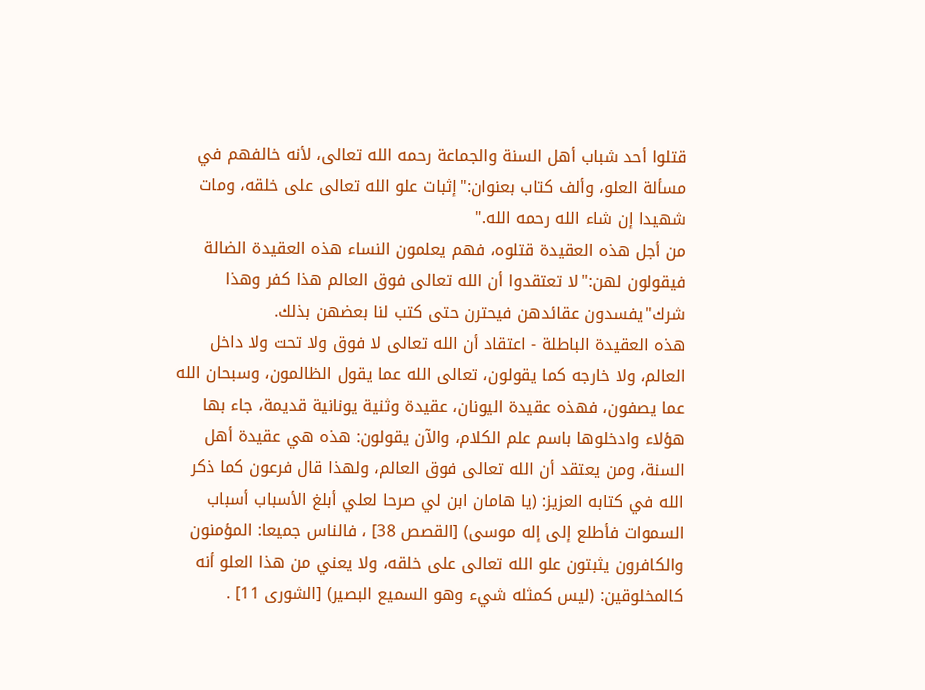قتلوا أحد شباب أهل السنة والجماعة رحمه الله تعالى، لأنه خالفهم في مسألة العلو، وألف كتاب بعنوان:"إثبات علو الله تعالى على خلقه، ومات شهيدا إن شاء الله رحمه الله."
من أجل هذه العقيدة قتلوه، فهم يعلمون النساء هذه العقيدة الضالة فيقولون لهن:"لا تعتقدوا أن الله تعالى فوق العالم هذا كفر وهذا شرك"يفسدون عقائدهن فيحترن حتى كتب لنا بعضهن بذلك.
هذه العقيدة الباطلة - اعتقاد أن الله تعالى لا فوق ولا تحت ولا داخل العالم، ولا خارجه كما يقولون، تعالى الله عما يقول الظالمون، وسبحان الله عما يصفون، فهذه عقيدة اليونان، عقيدة وثنية يونانية قديمة، جاء بها هؤلاء وادخلوها باسم علم الكلام، والآن يقولون: هذه هي عقيدة أهل السنة، ومن يعتقد أن الله تعالى فوق العالم، ولهذا قال فرعون كما ذكر الله في كتابه العزيز: (يا هامان ابن لي صرحا لعلي أبلغ الأسباب أسباب السموات فأطلع إلى إله موسى) [القصص 38] ، فالناس جميعا: المؤمنون والكافرون يثبتون علو الله تعالى على خلقه، ولا يعني من هذا العلو أنه كالمخلوقين: (ليس كمثله شيء وهو السميع البصير) [الشورى 11] .